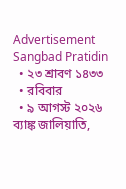Advertisement
Sangbad Pratidin
  • ২৩ শ্রাবণ ১৪৩৩
  • রবিবার
  • ৯ আগস্ট ২০২৬
ব্যাঙ্ক জালিয়াতি,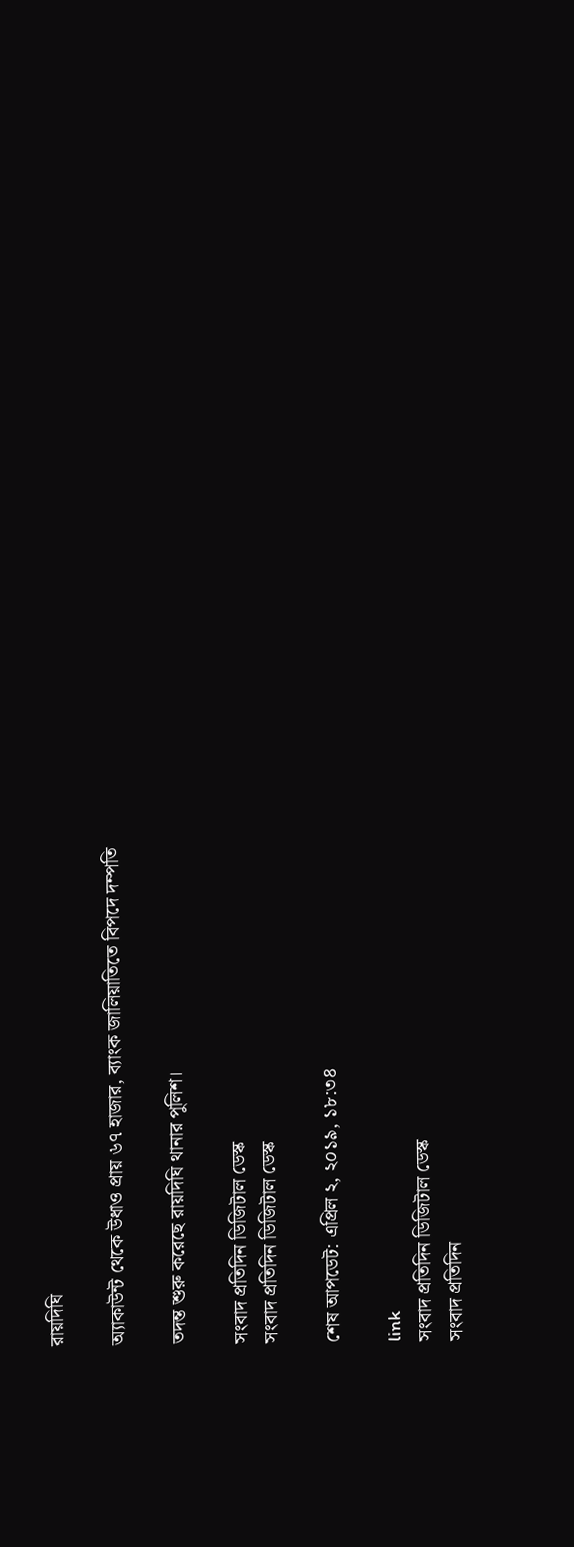রায়দিঘি

অ্যাকাউন্ট থেকে উধাও প্রায় ৬৭ হাজার, ব্যাংক জালিয়াতিতে বিপদে দম্পতি

তদন্ত শুরু করেছে রায়দিঘি থানার পুলিশ।

সংবাদ প্রতিদিন ডিজিটাল ডেস্ক
সংবাদ প্রতিদিন ডিজিটাল ডেস্ক

শেষ আপডেট: এপ্রিল ২, ২০১৯, ১৮:৩৪

link
সংবাদ প্রতিদিন ডিজিটাল ডেস্ক
সংবাদ প্রতিদিন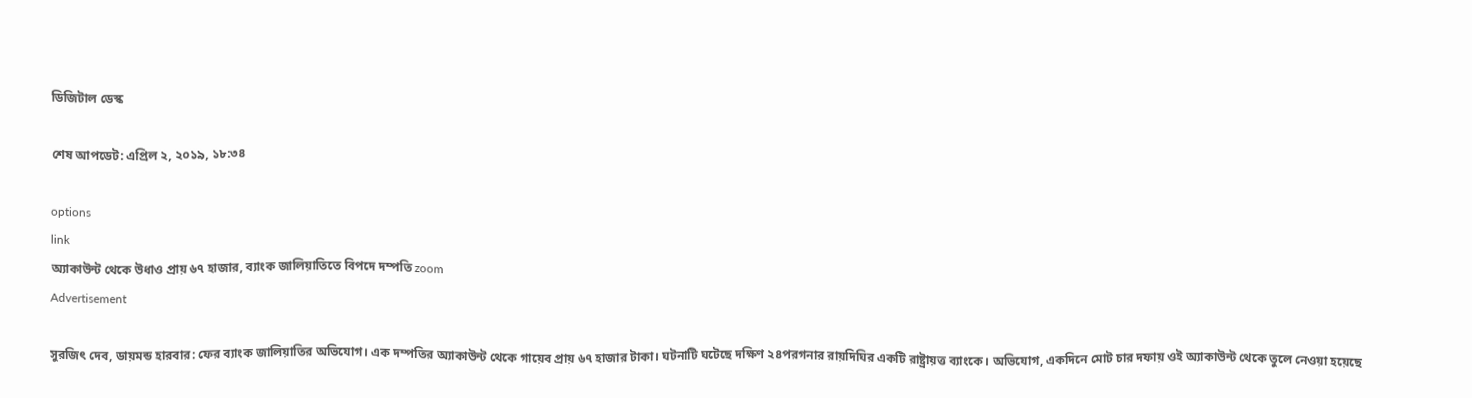ডিজিটাল ডেস্ক

শেষ আপডেট: এপ্রিল ২, ২০১৯, ১৮:৩৪

options
link
অ্যাকাউন্ট থেকে উধাও প্রায় ৬৭ হাজার, ব্যাংক জালিয়াতিতে বিপদে দম্পতি zoom
Advertisement

সুরজিৎ দেব, ডায়মন্ড হারবার: ফের ব্যাংক জালিয়াতির অভিযোগ। এক দম্পতির অ্যাকাউন্ট থেকে গায়েব প্রায় ৬৭ হাজার টাকা। ঘটনাটি ঘটেছে দক্ষিণ ২৪পরগনার রায়দিঘির একটি রাষ্ট্রায়ত্ত ব্যাংকে। অভিযোগ, একদিনে মোট চার দফায় ওই অ্যাকাউন্ট থেকে তুলে নেওয়া হয়েছে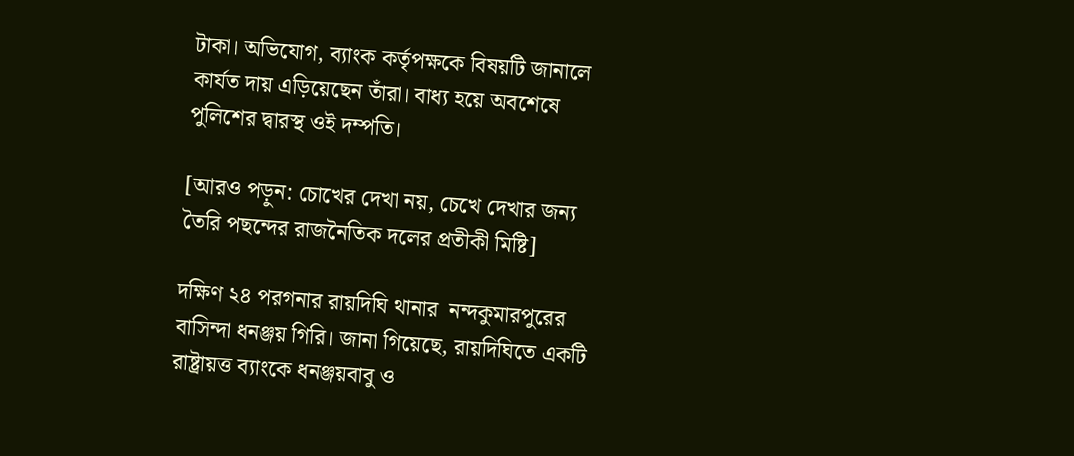টাকা। অভিযোগ, ব্যাংক কর্তৃপক্ষকে বিষয়টি জানালে  কার্যত দায় এড়িয়েছেন তাঁরা। বাধ্য হয়ে অবশেষে পুলিশের দ্বারস্থ ওই দম্পতি।

[আরও পড়ুন: চোখের দেখা নয়, চেখে দেখার জন্য তৈরি পছন্দের রাজনৈতিক দলের প্রতীকী মিষ্টি]

দক্ষিণ ২৪ পরগনার রায়দিঘি থানার  নন্দকুমারপুরের বাসিন্দা ধনঞ্জয় গিরি। জানা গিয়েছে, রায়দিঘিতে একটি রাষ্ট্রায়ত্ত ব্যাংকে ধনঞ্জয়বাবু ও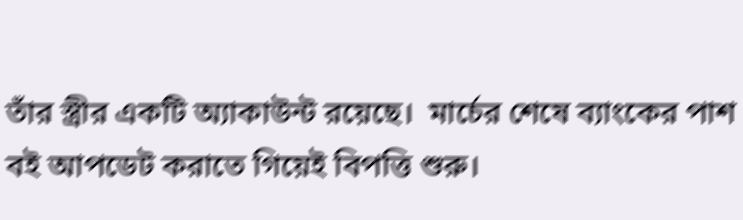তাঁর স্ত্রীর একটি অ্যাকাউন্ট রয়েছে।  মার্চের শেষে ব্যাংকের পাশ বই আপডেট করাতে গিয়েই বিপত্তি শুরু।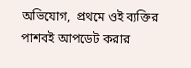অভিযোগ,  প্রথমে ওই ব্যক্তির পাশবই আপডেট করার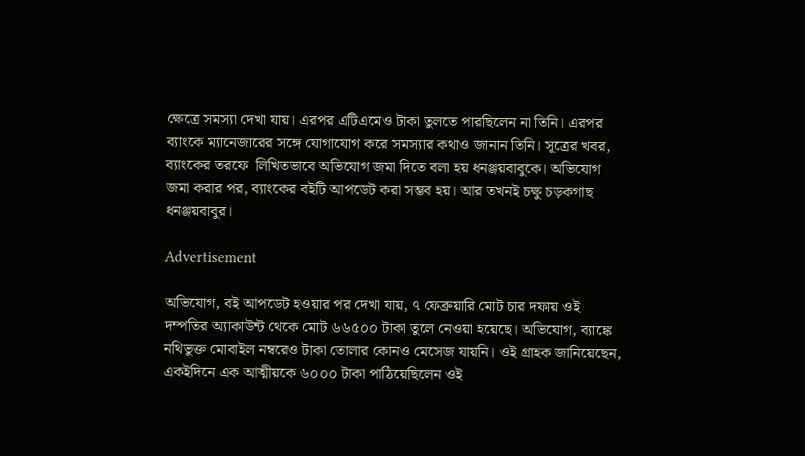ক্ষেত্রে সমস্যা দেখা যায়। এরপর এটিএমেও টাকা তুলতে পারছিলেন না তিনি। এরপর ব্যাংকে ম্যানেজারের সঙ্গে যোগাযোগ করে সমস্যার কথাও জানান তিনি। সূত্রের খবর, ব্যাংকের তরফে  লিখিতভাবে অভিযোগ জমা দিতে বলা হয় ধনঞ্জয়বাবুকে। অভিযোগ জমা করার পর, ব্যাংকের বইটি আপডেট করা সম্ভব হয়। আর তখনই চক্ষু চড়কগাছ ধনঞ্জয়বাবুর।

Advertisement

অভিযোগ, বই আপডেট হওয়ার পর দেখা যায়, ৭ ফেব্রুয়ারি মোট চার দফায় ওই দম্পতির অ্যাকাউন্ট থেকে মোট ৬৬৫০০ টাকা তুলে নেওয়া হয়েছে। অভিযোগ, ব্যাঙ্কে নথিভুক্ত মোবাইল নম্বরেও টাকা তোলার কোনও মেসেজ যায়নি। ওই গ্রাহক জানিয়েছেন, একইদিনে এক আত্মীয়কে ৬০০০ টাকা পাঠিয়েছিলেন ওই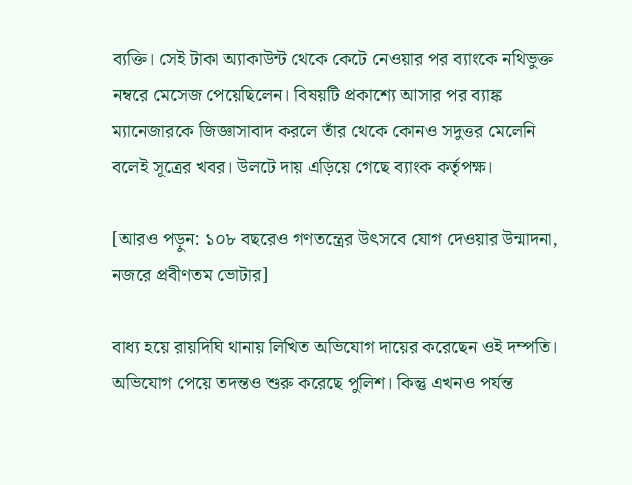ব্যক্তি। সেই টাকা অ্যাকাউন্ট থেকে কেটে নেওয়ার পর ব্যাংকে নথিভুক্ত নম্বরে মেসেজ পেয়েছিলেন। বিষয়টি প্রকাশ্যে আসার পর ব্যাঙ্ক ম্যানেজারকে জিজ্ঞাসাবাদ করলে তাঁর থেকে কোনও সদুত্তর মেলেনি বলেই সূত্রের খবর। উলটে দায় এড়িয়ে গেছে ব্যাংক কর্তৃপক্ষ।

[আরও পড়ুন: ১০৮ বছরেও গণতন্ত্রের উৎসবে যোগ দেওয়ার উন্মাদনা, নজরে প্রবীণতম ভোটার]

বাধ্য হয়ে রায়দিঘি থানায় লিখিত অভিযোগ দায়ের করেছেন ওই দম্পতি। অভিযোগ পেয়ে তদন্তও শুরু করেছে পুলিশ। কিন্তু এখনও পর্যন্ত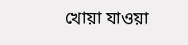খোয়া যাওয়া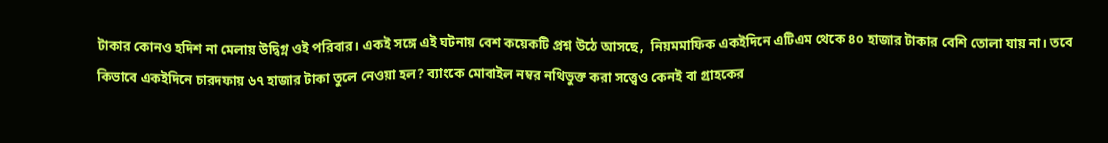টাকার কোনও হদিশ না মেলায় উদ্বিগ্ন ওই পরিবার। একই সঙ্গে এই ঘটনায় বেশ কয়েকটি প্রশ্ন উঠে আসছে,  নিয়মমাফিক একইদিনে এটিএম থেকে ৪০ হাজার টাকার বেশি তোলা যায় না। তবে কিভাবে একইদিনে চারদফায় ৬৭ হাজার টাকা তুলে নেওয়া হল? ব্যাংকে মোবাইল নম্বর নথিভুক্ত করা সত্ত্বেও কেনই বা গ্রাহকের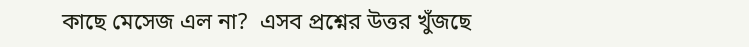কাছে মেসেজ এল না?  এসব প্রশ্নের উত্তর খুঁজছে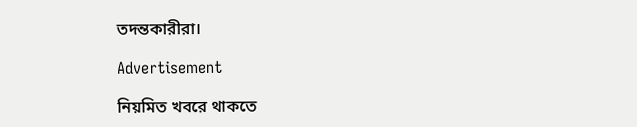তদন্তকারীরা।

Advertisement

নিয়মিত খবরে থাকতে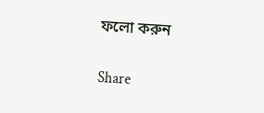ফলো করুন

Share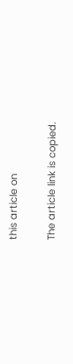this article on

The article link is copied.